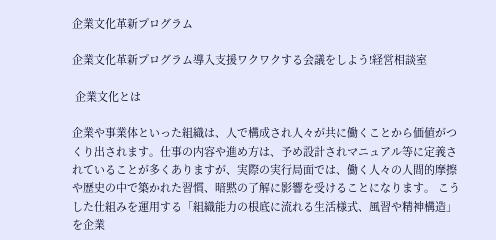企業文化革新プログラム

企業文化革新プログラム導入支援ワクワクする会議をしよう!経営相談室

 企業文化とは

企業や事業体といった組織は、人で構成され人々が共に働くことから価値がつくり出されます。仕事の内容や進め方は、予め設計されマニュアル等に定義されていることが多くありますが、実際の実行局面では、働く人々の人間的摩擦や歴史の中で築かれた習慣、暗黙の了解に影響を受けることになります。 こうした仕組みを運用する「組織能力の根底に流れる生活様式、風習や精神構造」を企業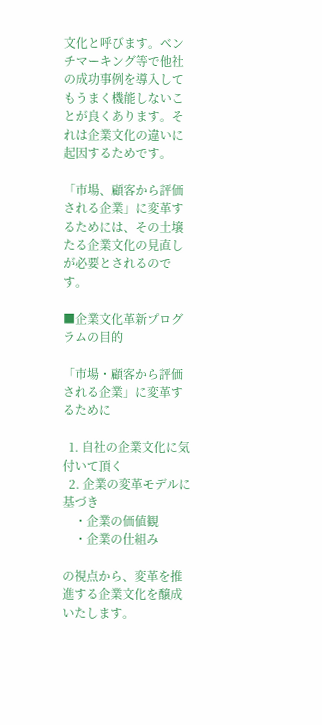文化と呼びます。ベンチマーキング等で他社の成功事例を導入してもうまく機能しないことが良くあります。それは企業文化の違いに起因するためです。

「市場、顧客から評価される企業」に変革するためには、その土壌たる企業文化の見直しが必要とされるのです。

■企業文化革新プログラムの目的

「市場・顧客から評価される企業」に変革するために

  1. 自社の企業文化に気付いて頂く
  2. 企業の変革モデルに基づき
    ・企業の価値観
    ・企業の仕組み

の視点から、変革を推進する企業文化を醸成いたします。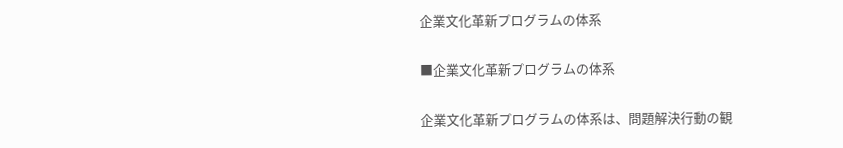企業文化革新プログラムの体系

■企業文化革新プログラムの体系

企業文化革新プログラムの体系は、問題解決行動の観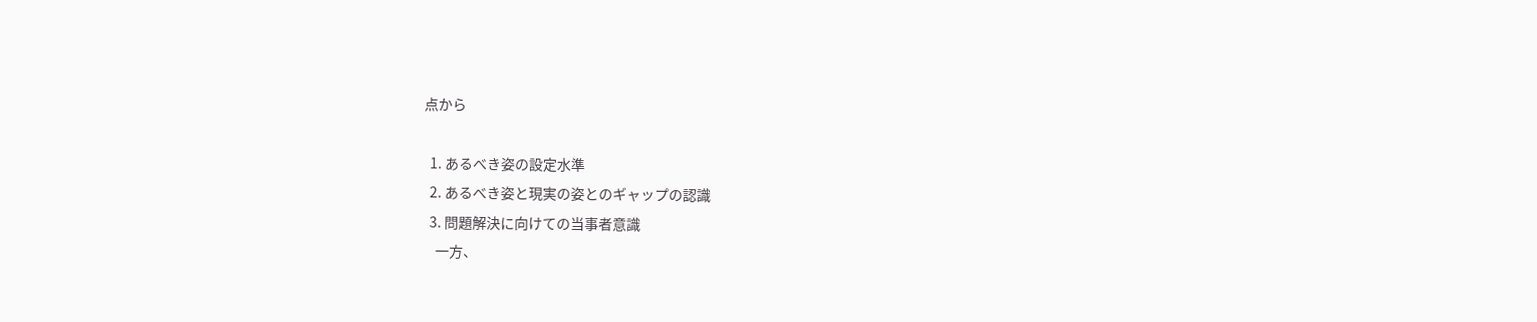点から

  1. あるべき姿の設定水準
  2. あるべき姿と現実の姿とのギャップの認識
  3. 問題解決に向けての当事者意識
    一方、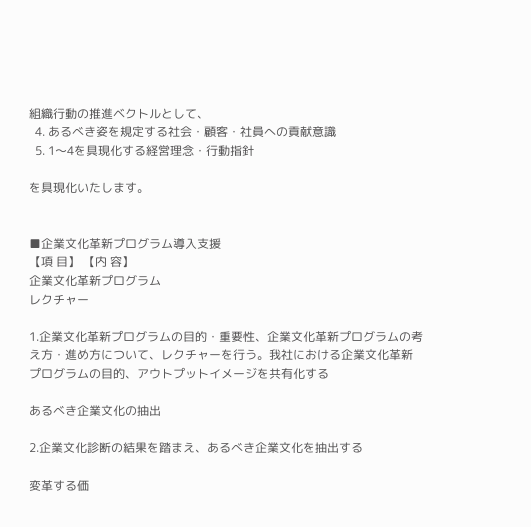組織行動の推進ベクトルとして、
  4. あるべき姿を規定する社会・顧客・社員への貢献意識
  5. 1〜4を具現化する経営理念・行動指針

を具現化いたします。


■企業文化革新プログラム導入支援
【項 目】 【内 容】
企業文化革新プログラム
レクチャー

1.企業文化革新プログラムの目的・重要性、企業文化革新プログラムの考え方・進め方について、レクチャーを行う。我社における企業文化革新プログラムの目的、アウトプットイメージを共有化する

あるべき企業文化の抽出

2.企業文化診断の結果を踏まえ、あるべき企業文化を抽出する

変革する価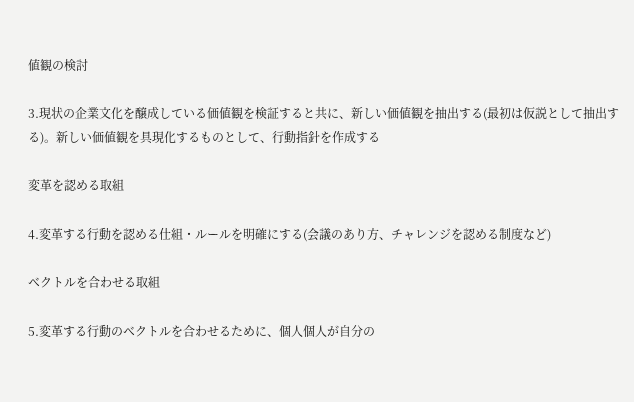値観の検討

3.現状の企業文化を醸成している価値観を検証すると共に、新しい価値観を抽出する(最初は仮説として抽出する)。新しい価値観を具現化するものとして、行動指針を作成する

変革を認める取組

4.変革する行動を認める仕組・ルールを明確にする(会議のあり方、チャレンジを認める制度など)

ベクトルを合わせる取組

5.変革する行動のベクトルを合わせるために、個人個人が自分の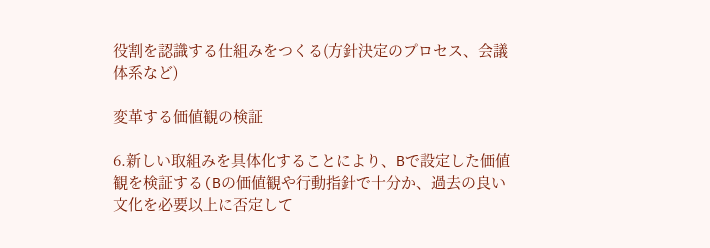役割を認識する仕組みをつくる(方針決定のプロセス、会議体系など)

変革する価値観の検証

6.新しい取組みを具体化することにより、Bで設定した価値観を検証する(Bの価値観や行動指針で十分か、過去の良い文化を必要以上に否定して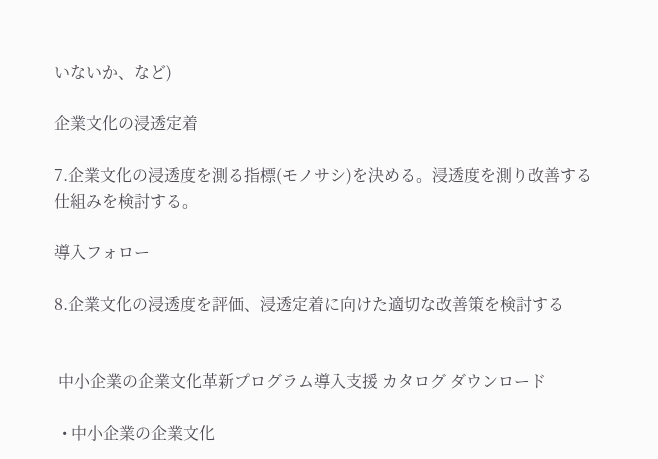いないか、など)

企業文化の浸透定着

7.企業文化の浸透度を測る指標(モノサシ)を決める。浸透度を測り改善する仕組みを検討する。

導入フォロー

8.企業文化の浸透度を評価、浸透定着に向けた適切な改善策を検討する


 中小企業の企業文化革新プログラム導入支援 カタログ ダウンロード

  • 中小企業の企業文化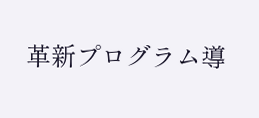革新プログラム導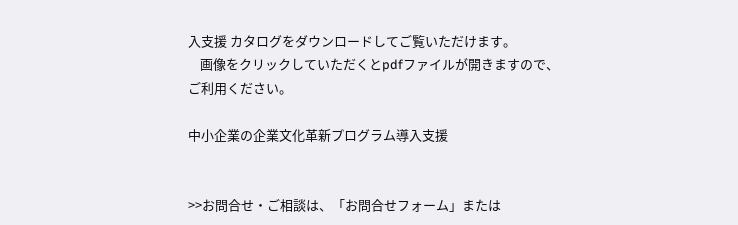入支援 カタログをダウンロードしてご覧いただけます。
    画像をクリックしていただくとpdfファイルが開きますので、ご利用ください。

中小企業の企業文化革新プログラム導入支援


>>お問合せ・ご相談は、「お問合せフォーム」または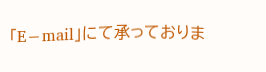「E−mail」にて承っておりま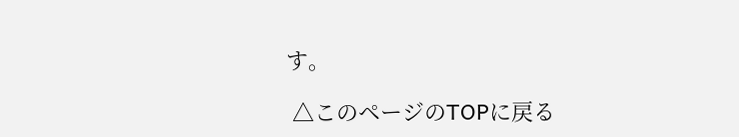す。

 △このページのTOPに戻る